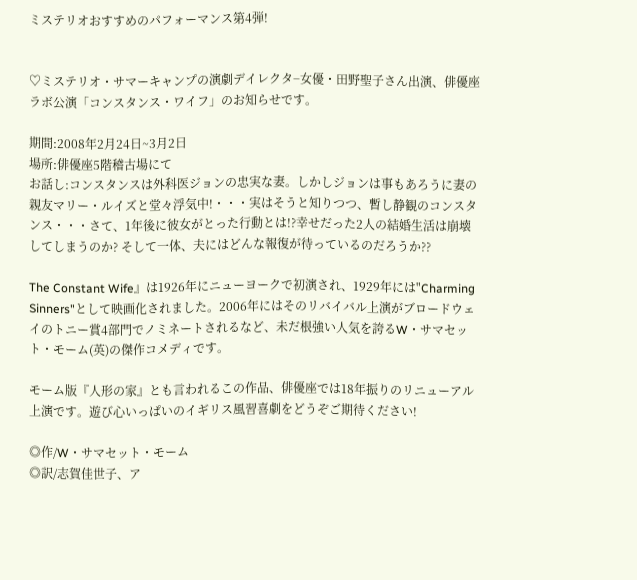ミステリオおすすめのパフォーマンス第4弾!


♡ミステリオ・サマーキャンプの演劇デイレクタ−女優・田野聖子さん出演、俳優座ラボ公演「コンスタンス・ワイフ」のお知らせです。

期間:2008年2月24日~3月2日
場所:俳優座5階稽古場にて
お話し:コンスタンスは外科医ジョンの忠実な妻。しかしジョンは事もあろうに妻の親友マリー・ルイズと堂々浮気中!・・・実はそうと知りつつ、暫し静観のコンスタンス・・・さて、1年後に彼女がとった行動とは!?幸せだった2人の結婚生活は崩壊してしまうのか? そして一体、夫にはどんな報復が待っているのだろうか??

The Constant Wife』は1926年にニューヨークで初演され、1929年には"Charming Sinners"として映画化されました。2006年にはそのリバイバル上演がブロードウェイのトニー賞4部門でノミネートされるなど、未だ根強い人気を誇るW・サマセット・モーム(英)の傑作コメディです。

モーム版『人形の家』とも言われるこの作品、俳優座では18年振りのリニューアル上演です。遊び心いっぱいのイギリス風習喜劇をどうぞご期待ください!

◎作/W・サマセット・モーム
◎訳/志賀佳世子、ア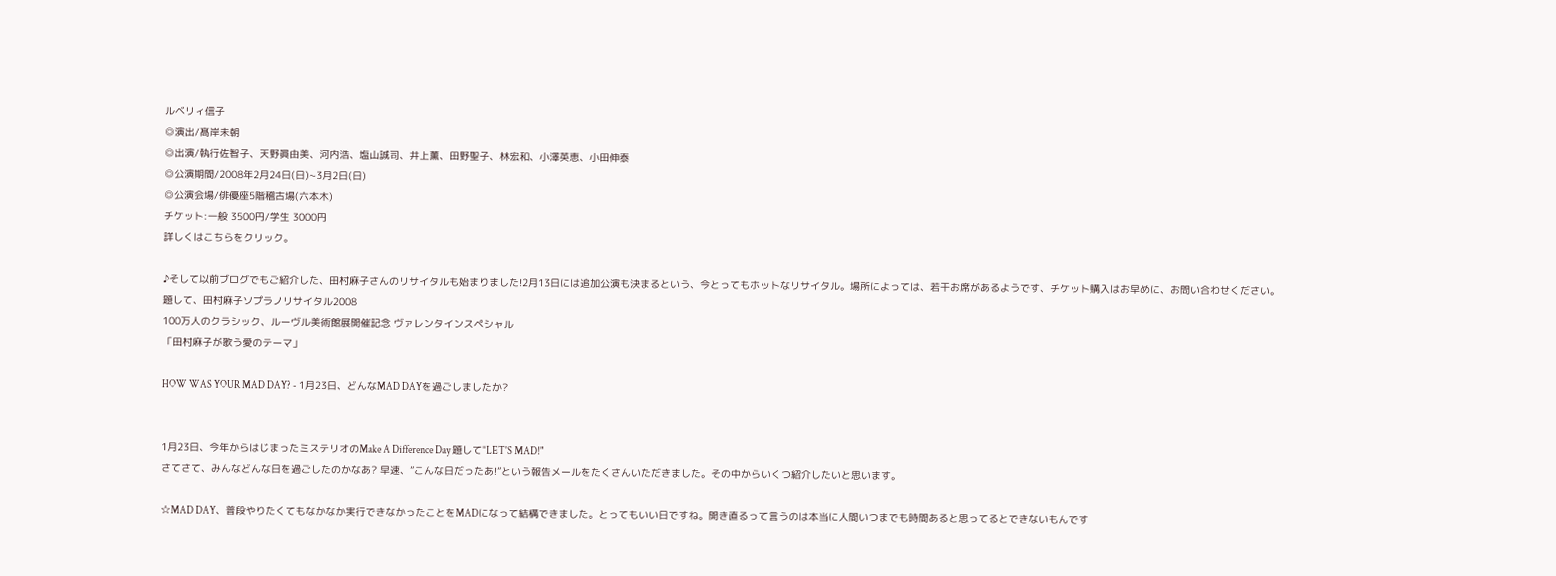ルベリィ信子
◎演出/髙岸未朝
◎出演/執行佐智子、天野眞由美、河内浩、塩山誠司、井上薫、田野聖子、林宏和、小澤英恵、小田伸泰
◎公演期間/2008年2月24日(日)~3月2日(日)
◎公演会場/俳優座5階稽古場(六本木)
チケット:一般 3500円/学生 3000円
詳しくはこちらをクリック。

♪そして以前ブログでもご紹介した、田村麻子さんのリサイタルも始まりました!2月13日には追加公演も決まるという、今とってもホットなリサイタル。場所によっては、若干お席があるようです、チケット購入はお早めに、お問い合わせください。
題して、田村麻子ソプラノリサイタル2008
100万人のクラシック、ルーヴル美術館展開催記念 ヴァレンタインスペシャル
「田村麻子が歌う愛のテーマ」

HOW WAS YOUR MAD DAY? - 1月23日、どんなMAD DAYを過ごしましたか?


1月23日、今年からはじまったミステリオのMake A Difference Day 題して"LET'S MAD!"
さてさて、みんなどんな日を過ごしたのかなあ? 早速、”こんな日だったあ!”という報告メールをたくさんいただきました。その中からいくつ紹介したいと思います。

☆MAD DAY、普段やりたくてもなかなか実行できなかったことをMADになって結構できました。とってもいい日ですね。開き直るって言うのは本当に人間いつまでも時間あると思ってるとできないもんです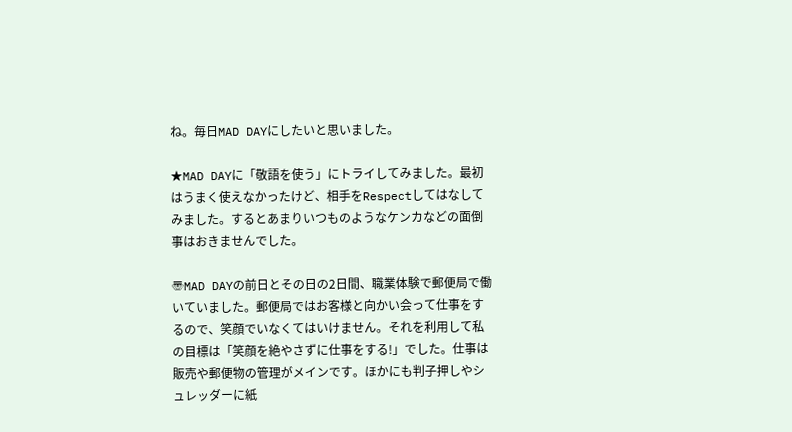ね。毎日MAD DAYにしたいと思いました。

★MAD DAYに「敬語を使う」にトライしてみました。最初はうまく使えなかったけど、相手をRespectしてはなしてみました。するとあまりいつものようなケンカなどの面倒事はおきませんでした。

〠MAD DAYの前日とその日の2日間、職業体験で郵便局で働いていました。郵便局ではお客様と向かい会って仕事をするので、笑顔でいなくてはいけません。それを利用して私の目標は「笑顔を絶やさずに仕事をする!」でした。仕事は販売や郵便物の管理がメインです。ほかにも判子押しやシュレッダーに紙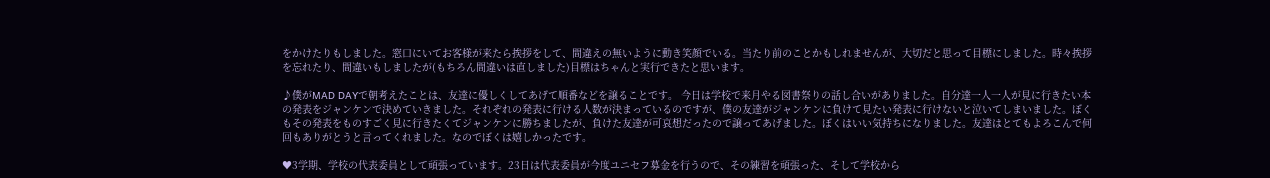をかけたりもしました。窓口にいてお客様が来たら挨拶をして、間違えの無いように動き笑顔でいる。当たり前のことかもしれませんが、大切だと思って目標にしました。時々挨拶を忘れたり、間違いもしましたが(もちろん間違いは直しました)目標はちゃんと実行できたと思います。

♪僕がMAD DAYで朝考えたことは、友達に優しくしてあげて順番などを譲ることです。 今日は学校で来月やる図書祭りの話し合いがありました。自分達一人一人が見に行きたい本の発表をジャンケンで決めていきました。それぞれの発表に行ける人数が決まっているのですが、僕の友達がジャンケンに負けて見たい発表に行けないと泣いてしまいました。ぼくもその発表をものすごく見に行きたくてジャンケンに勝ちましたが、負けた友達が可哀想だったので譲ってあげました。ぼくはいい気持ちになりました。友達はとてもよろこんで何回もありがとうと言ってくれました。なのでぼくは嬉しかったです。

♥3学期、学校の代表委員として頑張っています。23日は代表委員が今度ユニセフ募金を行うので、その練習を頑張った、そして学校から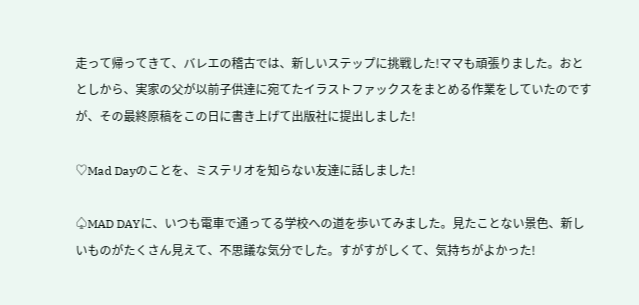走って帰ってきて、バレエの稽古では、新しいステップに挑戦した!ママも頑張りました。おととしから、実家の父が以前子供達に宛てたイラストファックスをまとめる作業をしていたのですが、その最終原稿をこの日に書き上げて出版社に提出しました!

♡Mad Dayのことを、ミステリオを知らない友達に話しました!

♤MAD DAYに、いつも電車で通ってる学校への道を歩いてみました。見たことない景色、新しいものがたくさん見えて、不思議な気分でした。すがすがしくて、気持ちがよかった!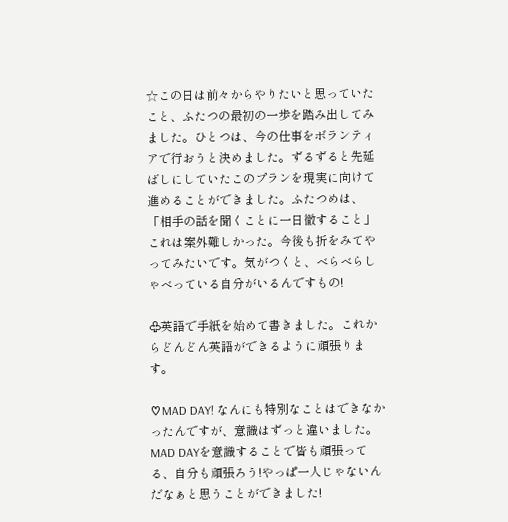☆この日は前々からやりたいと思っていたこと、ふたつの最初の一歩を踏み出してみました。ひとつは、今の仕事をボランティアで行おうと決めました。ずるずると先延ばしにしていたこのプランを現実に向けて進めることができました。ふたつめは、「相手の話を聞くことに一日徹すること」これは案外難しかった。今後も折をみてやってみたいです。気がつくと、べらべらしゃべっている自分がいるんですもの!

♧英語で手紙を始めて書きました。これからどんどん英語ができるように頑張ります。

♡MAD DAY! なんにも特別なことはできなかったんですが、意識はずっと違いました。MAD DAYを意識することで皆も頑張ってる、自分も頑張ろう!やっぱ一人じゃないんだなぁと思うことができました!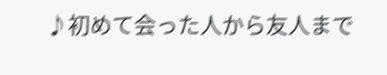♪初めて会った人から友人まで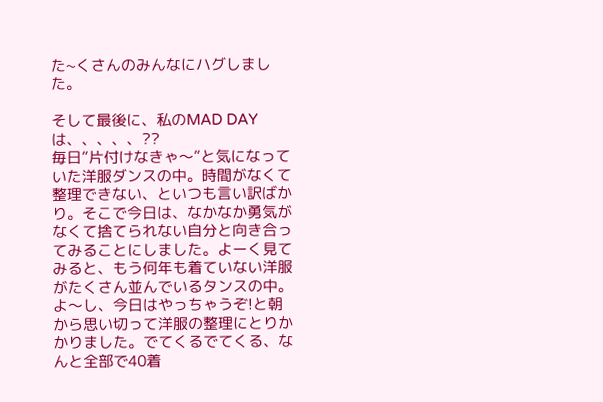た~くさんのみんなにハグしました。

そして最後に、私のMAD DAYは、、、、、??
毎日”片付けなきゃ〜”と気になっていた洋服ダンスの中。時間がなくて整理できない、といつも言い訳ばかり。そこで今日は、なかなか勇気がなくて捨てられない自分と向き合ってみることにしました。よーく見てみると、もう何年も着ていない洋服がたくさん並んでいるタンスの中。よ〜し、今日はやっちゃうぞ!と朝から思い切って洋服の整理にとりかかりました。でてくるでてくる、なんと全部で40着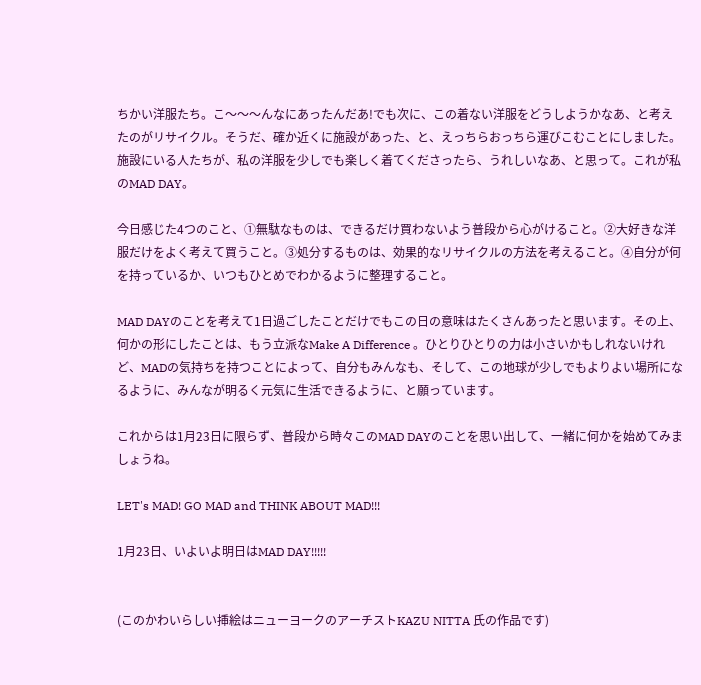ちかい洋服たち。こ〜〜〜んなにあったんだあ!でも次に、この着ない洋服をどうしようかなあ、と考えたのがリサイクル。そうだ、確か近くに施設があった、と、えっちらおっちら運びこむことにしました。施設にいる人たちが、私の洋服を少しでも楽しく着てくださったら、うれしいなあ、と思って。これが私のMAD DAY。

今日感じた4つのこと、①無駄なものは、できるだけ買わないよう普段から心がけること。②大好きな洋服だけをよく考えて買うこと。③処分するものは、効果的なリサイクルの方法を考えること。④自分が何を持っているか、いつもひとめでわかるように整理すること。

MAD DAYのことを考えて1日過ごしたことだけでもこの日の意味はたくさんあったと思います。その上、何かの形にしたことは、もう立派なMake A Difference 。ひとりひとりの力は小さいかもしれないけれど、MADの気持ちを持つことによって、自分もみんなも、そして、この地球が少しでもよりよい場所になるように、みんなが明るく元気に生活できるように、と願っています。

これからは1月23日に限らず、普段から時々このMAD DAYのことを思い出して、一緒に何かを始めてみましょうね。

LET's MAD! GO MAD and THINK ABOUT MAD!!!

1月23日、いよいよ明日はMAD DAY!!!!!


(このかわいらしい挿絵はニューヨークのアーチストKAZU NITTA 氏の作品です)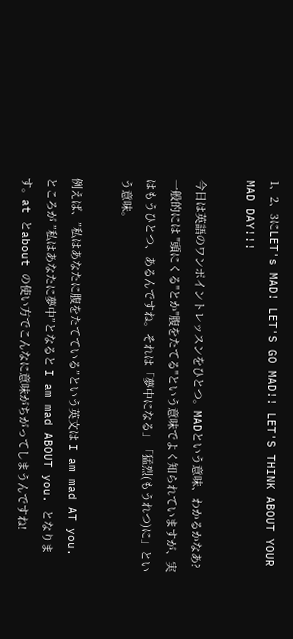1、2、3にLET's MAD! LET'S GO MAD!! LET'S THINK ABOUT YOUR MAD DAY!!!

今日は英語のワンポイントレッスンをひとつ。MADという意味、わかるかなあ? 一般的には "頭にくる"とか"腹をたてる"という意味でよく知られていますが、実はもうひとつ、あるんですね。それは「夢中になる」「猛烈(もうれつ)に」という意味。

例えば、”私はあなたに腹をたてている”という英文は I am mad AT you. ところが ”私はあなたに夢中”となると I am mad ABOUT you. となります。at とabout の使い方でこんなに意味がちがってしまうんですね!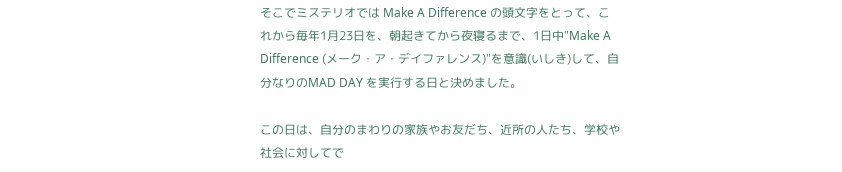そこでミステリオでは Make A Difference の頭文字をとって、これから毎年1月23日を、朝起きてから夜寝るまで、1日中"Make A Difference (メーク・ア・デイファレンス)"を意識(いしき)して、自分なりのMAD DAY を実行する日と決めました。

この日は、自分のまわりの家族やお友だち、近所の人たち、学校や社会に対してで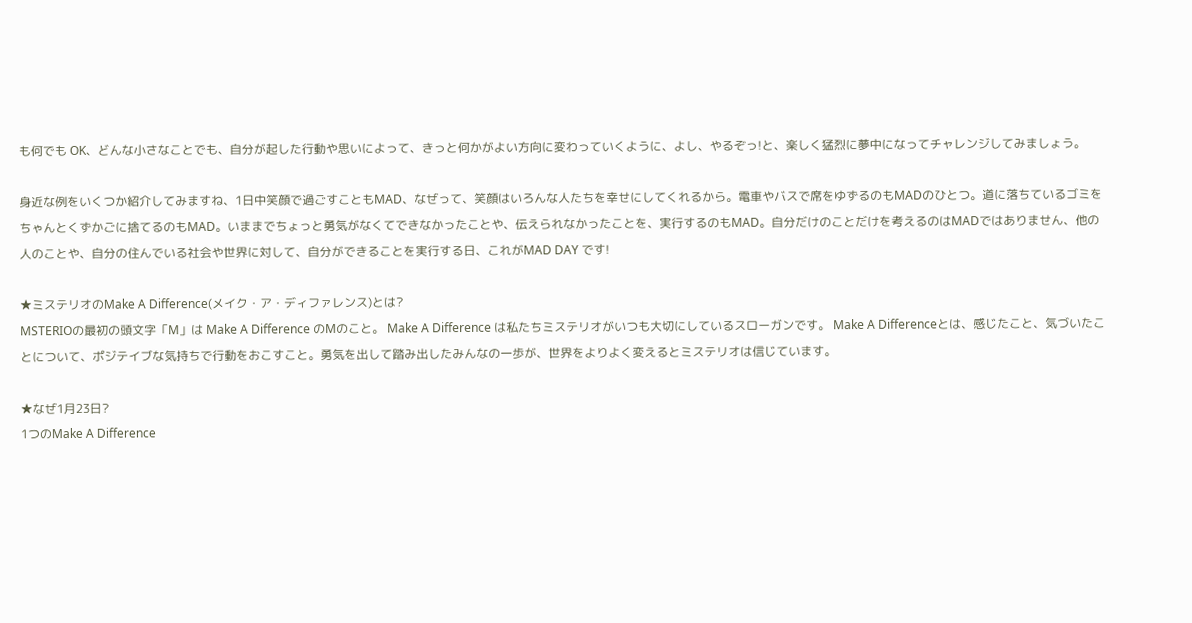も何でも OK、どんな小さなことでも、自分が起した行動や思いによって、きっと何かがよい方向に変わっていくように、よし、やるぞっ!と、楽しく猛烈に夢中になってチャレンジしてみましょう。

身近な例をいくつか紹介してみますね、1日中笑顔で過ごすこともMAD、なぜって、笑顔はいろんな人たちを幸せにしてくれるから。電車やバスで席をゆずるのもMADのひとつ。道に落ちているゴミをちゃんとくずかごに捨てるのもMAD。いままでちょっと勇気がなくてできなかったことや、伝えられなかったことを、実行するのもMAD。自分だけのことだけを考えるのはMADではありません、他の人のことや、自分の住んでいる社会や世界に対して、自分ができることを実行する日、これがMAD DAY です!

★ミステリオのMake A Difference(メイク・ア・ディファレンス)とは?
MSTERIOの最初の頭文字「M」は Make A Difference のMのこと。 Make A Difference は私たちミステリオがいつも大切にしているスローガンです。 Make A Differenceとは、感じたこと、気づいたことについて、ポジテイブな気持ちで行動をおこすこと。勇気を出して踏み出したみんなの一歩が、世界をよりよく変えるとミステリオは信じています。

★なぜ1月23日?
1つのMake A Difference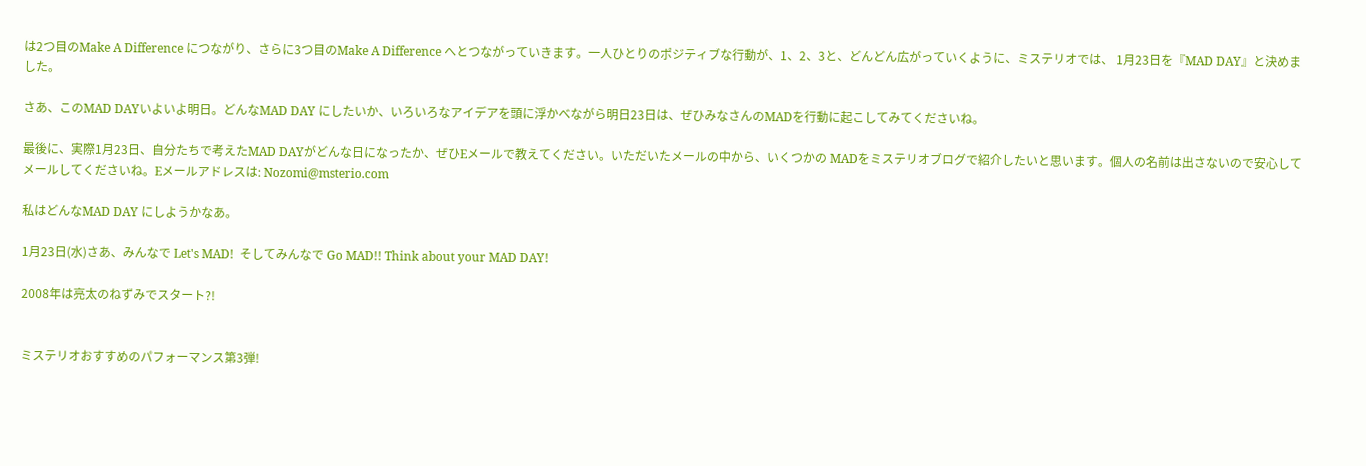は2つ目のMake A Difference につながり、さらに3つ目のMake A Difference へとつながっていきます。一人ひとりのポジティブな行動が、1、2、3と、どんどん広がっていくように、ミステリオでは、 1月23日を『MAD DAY』と決めました。

さあ、このMAD DAYいよいよ明日。どんなMAD DAY にしたいか、いろいろなアイデアを頭に浮かべながら明日23日は、ぜひみなさんのMADを行動に起こしてみてくださいね。

最後に、実際1月23日、自分たちで考えたMAD DAYがどんな日になったか、ぜひEメールで教えてください。いただいたメールの中から、いくつかの MADをミステリオブログで紹介したいと思います。個人の名前は出さないので安心してメールしてくださいね。Eメールアドレスは: Nozomi@msterio.com

私はどんなMAD DAY にしようかなあ。

1月23日(水)さあ、みんなで Let's MAD!  そしてみんなで Go MAD!! Think about your MAD DAY!

2008年は亮太のねずみでスタート?!


ミステリオおすすめのパフォーマンス第3弾!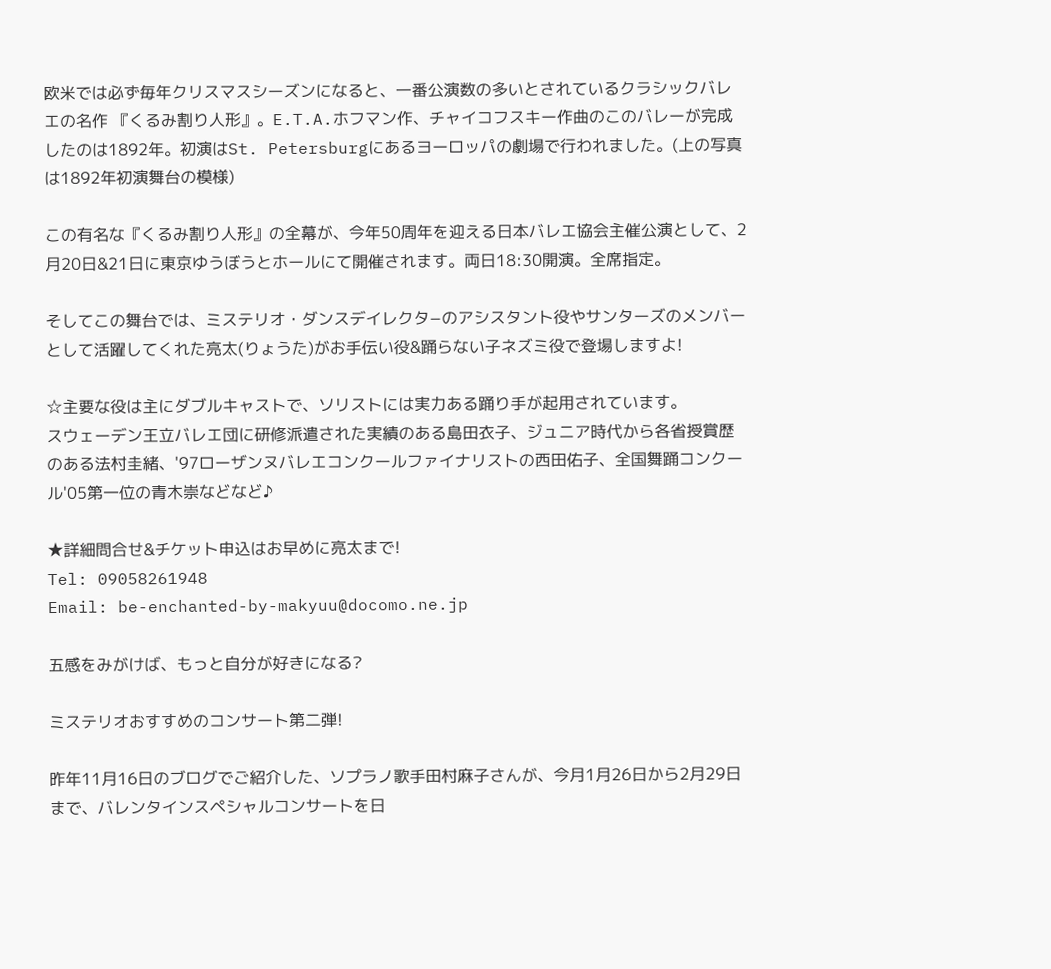欧米では必ず毎年クリスマスシーズンになると、一番公演数の多いとされているクラシックバレエの名作 『くるみ割り人形』。E.T.A.ホフマン作、チャイコフスキー作曲のこのバレーが完成したのは1892年。初演はSt. Petersburgにあるヨーロッパの劇場で行われました。(上の写真は1892年初演舞台の模様)

この有名な『くるみ割り人形』の全幕が、今年50周年を迎える日本バレエ協会主催公演として、2月20日&21日に東京ゆうぼうとホールにて開催されます。両日18:30開演。全席指定。

そしてこの舞台では、ミステリオ・ダンスデイレクタ−のアシスタント役やサンターズのメンバーとして活躍してくれた亮太(りょうた)がお手伝い役&踊らない子ネズミ役で登場しますよ!

☆主要な役は主にダブルキャストで、ソリストには実力ある踊り手が起用されています。
スウェーデン王立バレエ団に研修派遣された実績のある島田衣子、ジュニア時代から各省授賞歴のある法村圭緒、'97ローザンヌバレエコンクールファイナリストの西田佑子、全国舞踊コンクール'05第一位の青木崇などなど♪

★詳細問合せ&チケット申込はお早めに亮太まで!
Tel: 09058261948
Email: be-enchanted-by-makyuu@docomo.ne.jp

五感をみがけば、もっと自分が好きになる?

ミステリオおすすめのコンサート第二弾!

昨年11月16日のブログでご紹介した、ソプラノ歌手田村麻子さんが、今月1月26日から2月29日まで、バレンタインスペシャルコンサートを日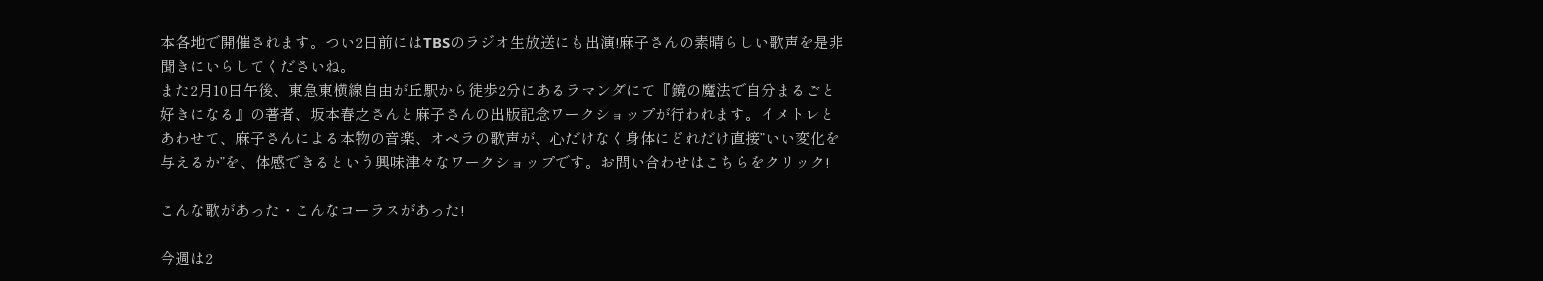本各地で開催されます。つい2日前にはTBSのラジオ生放送にも出演!麻子さんの素晴らしい歌声を是非聞きにいらしてくださいね。
また2月10日午後、東急東横線自由が丘駅から徒歩2分にあるラマンダにて『鏡の魔法で自分まるごと好きになる』の著者、坂本春之さんと麻子さんの出版記念ワークショップが行われます。イメトレとあわせて、麻子さんによる本物の音楽、オペラの歌声が、心だけなく身体にどれだけ直接”いい変化を与えるか”を、体感できるという興味津々なワークショップです。お問い合わせはこちらをクリック!

こんな歌があった・こんなコーラスがあった!

今週は2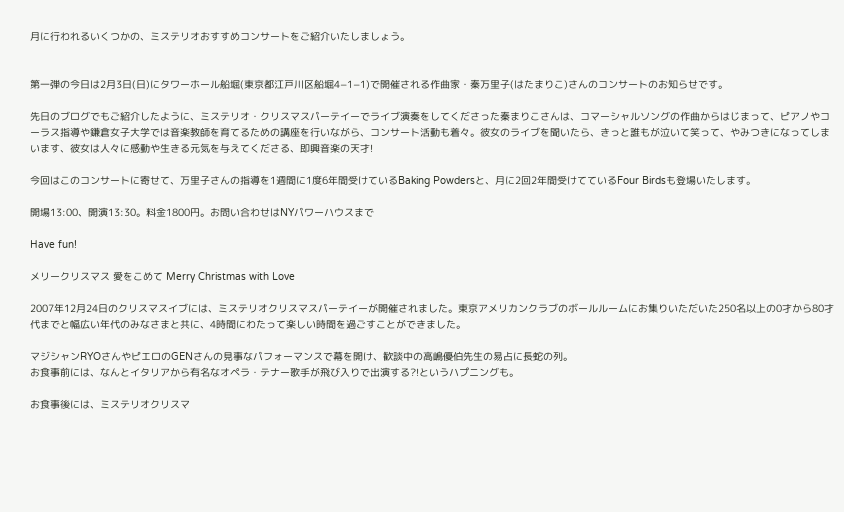月に行われるいくつかの、ミステリオおすすめコンサートをご紹介いたしましょう。


第一弾の今日は2月3日(日)にタワーホール船堀(東京都江戸川区船堀4−1−1)で開催される作曲家・秦万里子(はたまりこ)さんのコンサートのお知らせです。

先日のブログでもご紹介したように、ミステリオ・クリスマスパーテイーでライブ演奏をしてくださった秦まりこさんは、コマーシャルソングの作曲からはじまって、ピアノやコーラス指導や鎌倉女子大学では音楽教師を育てるための講座を行いながら、コンサート活動も着々。彼女のライブを聞いたら、きっと誰もが泣いて笑って、やみつきになってしまいます、彼女は人々に感動や生きる元気を与えてくださる、即興音楽の天才!

今回はこのコンサートに寄せて、万里子さんの指導を1週間に1度6年間受けているBaking Powdersと、月に2回2年間受けてているFour Birdsも登場いたします。

開場13:00、開演13:30。料金1800円。お問い合わせはNYパワーハウスまで

Have fun!

メリークリスマス 愛をこめて Merry Christmas with Love

2007年12月24日のクリスマスイブには、ミステリオクリスマスパーテイーが開催されました。東京アメリカンクラブのボールルームにお集りいただいた250名以上の0才から80才代までと幅広い年代のみなさまと共に、4時間にわたって楽しい時間を過ごすことができました。

マジシャンRYOさんやピエロのGENさんの見事なパフォーマンスで幕を開け、歓談中の高嶋優伯先生の易占に長蛇の列。
お食事前には、なんとイタリアから有名なオペラ・テナー歌手が飛び入りで出演する?!というハプニングも。

お食事後には、ミステリオクリスマ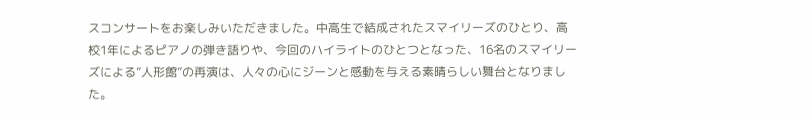スコンサートをお楽しみいただきました。中高生で結成されたスマイリーズのひとり、高校1年によるピアノの弾き語りや、今回のハイライトのひとつとなった、16名のスマイリーズによる”人形館”の再演は、人々の心にジーンと感動を与える素晴らしい舞台となりました。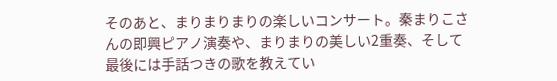そのあと、まりまりまりの楽しいコンサート。秦まりこさんの即興ピアノ演奏や、まりまりの美しい2重奏、そして最後には手話つきの歌を教えてい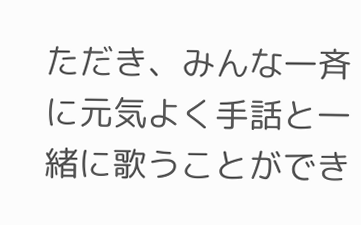ただき、みんな一斉に元気よく手話と一緒に歌うことができ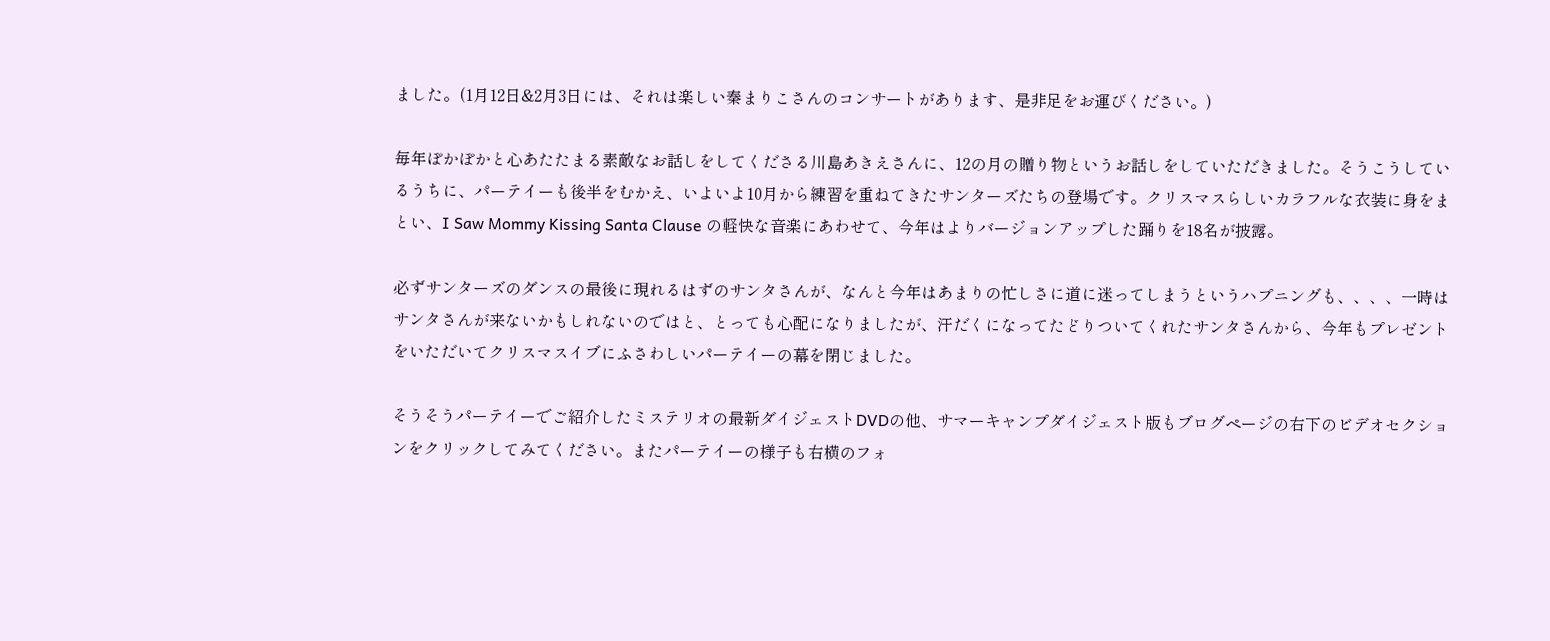ました。(1月12日&2月3日には、それは楽しい秦まりこさんのコンサートがあります、是非足をお運びください。)

毎年ぽかぽかと心あたたまる素敵なお話しをしてくださる川島あきえさんに、12の月の贈り物というお話しをしていただきました。そうこうしているうちに、パーテイーも後半をむかえ、いよいよ10月から練習を重ねてきたサンターズたちの登場です。クリスマスらしいカラフルな衣装に身をまとい、I Saw Mommy Kissing Santa Clause の軽快な音楽にあわせて、今年はよりバージョンアップした踊りを18名が披露。

必ずサンターズのダンスの最後に現れるはずのサンタさんが、なんと今年はあまりの忙しさに道に迷ってしまうというハプニングも、、、、一時はサンタさんが来ないかもしれないのではと、とっても心配になりましたが、汗だくになってたどりついてくれたサンタさんから、今年もプレゼントをいただいてクリスマスイブにふさわしいパーテイーの幕を閉じました。

そうそうパーテイーでご紹介したミステリオの最新ダイジェストDVDの他、サマーキャンプダイジェスト版もブログページの右下のビデオセクションをクリックしてみてください。またパーテイーの様子も右横のフォ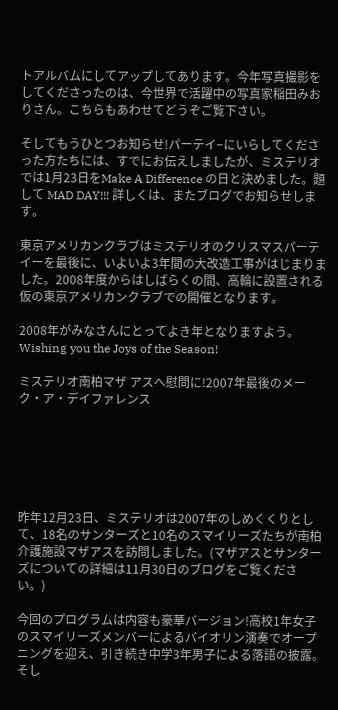トアルバムにしてアップしてあります。今年写真撮影をしてくださったのは、今世界で活躍中の写真家稲田みおりさん。こちらもあわせてどうぞご覧下さい。

そしてもうひとつお知らせ!パーテイ−にいらしてくださった方たちには、すでにお伝えしましたが、ミステリオでは1月23日をMake A Difference の日と決めました。題して MAD DAY!!! 詳しくは、またブログでお知らせします。

東京アメリカンクラブはミステリオのクリスマスパーテイーを最後に、いよいよ3年間の大改造工事がはじまりました。2008年度からはしばらくの間、高輪に設置される仮の東京アメリカンクラブでの開催となります。

2008年がみなさんにとってよき年となりますよう。Wishing you the Joys of the Season!

ミステリオ南柏マザ アスへ慰問に!2007年最後のメーク・ア・デイファレンス






昨年12月23日、ミステリオは2007年のしめくくりとして、18名のサンターズと10名のスマイリーズたちが南柏介護施設マザアスを訪問しました。(マザアスとサンターズについての詳細は11月30日のブログをご覧ください。)

今回のプログラムは内容も豪華バージョン!高校1年女子のスマイリーズメンバーによるバイオリン演奏でオープニングを迎え、引き続き中学3年男子による落語の披露。そし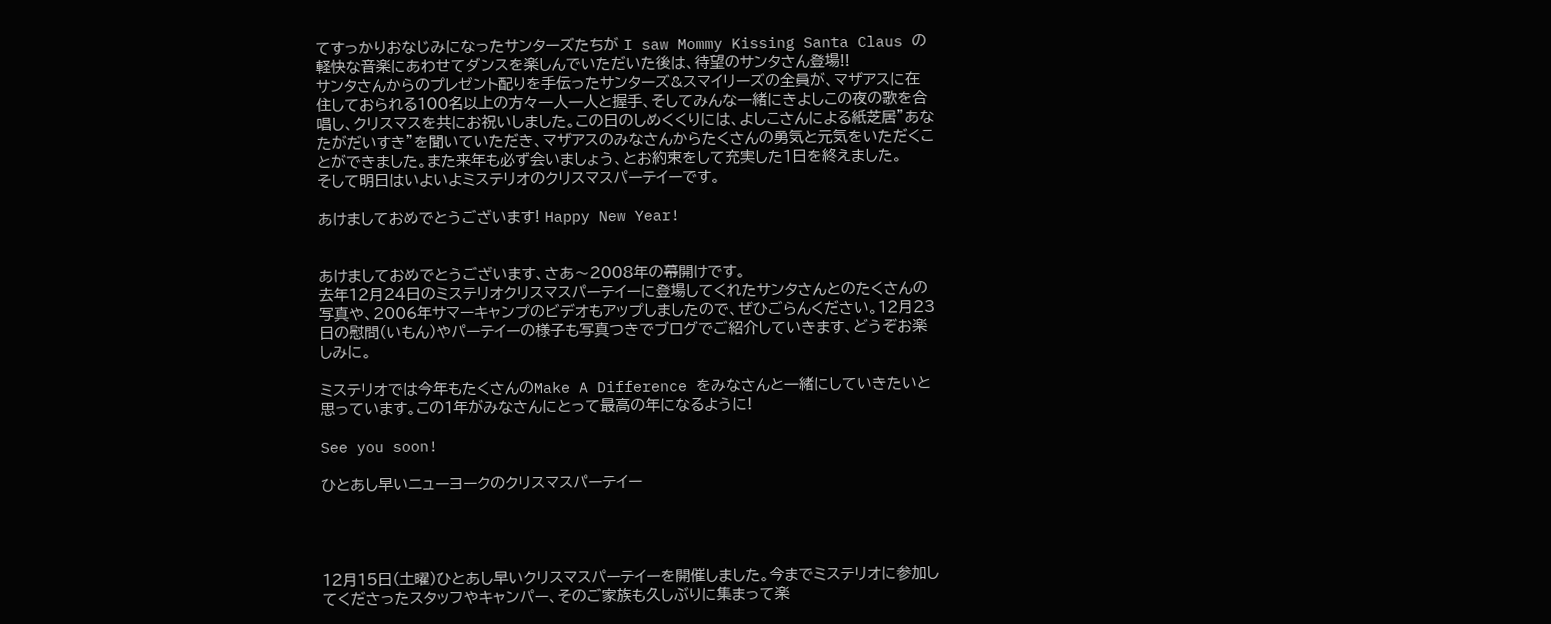てすっかりおなじみになったサンターズたちが I saw Mommy Kissing Santa Claus の軽快な音楽にあわせてダンスを楽しんでいただいた後は、待望のサンタさん登場!!
サンタさんからのプレゼント配りを手伝ったサンターズ&スマイリーズの全員が、マザアスに在住しておられる100名以上の方々一人一人と握手、そしてみんな一緒にきよしこの夜の歌を合唱し、クリスマスを共にお祝いしました。この日のしめくくりには、よしこさんによる紙芝居”あなたがだいすき”を聞いていただき、マザアスのみなさんからたくさんの勇気と元気をいただくことができました。また来年も必ず会いましょう、とお約束をして充実した1日を終えました。
そして明日はいよいよミステリオのクリスマスパーテイーです。

あけましておめでとうございます! Happy New Year!


あけましておめでとうございます、さあ〜2008年の幕開けです。
去年12月24日のミステリオクリスマスパーテイーに登場してくれたサンタさんとのたくさんの写真や、2006年サマーキャンプのビデオもアップしましたので、ぜひごらんください。12月23日の慰問(いもん)やパーテイーの様子も写真つきでブログでご紹介していきます、どうぞお楽しみに。

ミステリオでは今年もたくさんのMake A Difference をみなさんと一緒にしていきたいと思っています。この1年がみなさんにとって最高の年になるように!

See you soon!

ひとあし早いニューヨークのクリスマスパーテイー




12月15日(土曜)ひとあし早いクリスマスパーテイーを開催しました。今までミステリオに参加してくださったスタッフやキャンパー、そのご家族も久しぶりに集まって楽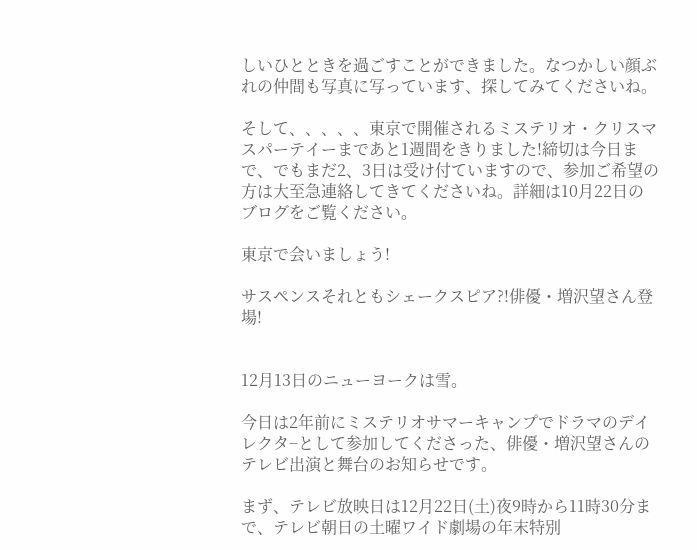しいひとときを過ごすことができました。なつかしい顔ぶれの仲間も写真に写っています、探してみてくださいね。

そして、、、、、東京で開催されるミステリオ・クリスマスパーテイーまであと1週間をきりました!締切は今日まで、でもまだ2、3日は受け付ていますので、参加ご希望の方は大至急連絡してきてくださいね。詳細は10月22日のブログをご覧ください。

東京で会いましょう!

サスペンスそれともシェークスピア?!俳優・増沢望さん登場!


12月13日のニューヨークは雪。

今日は2年前にミステリオサマーキャンプでドラマのデイレクタ−として参加してくださった、俳優・増沢望さんのテレビ出演と舞台のお知らせです。

まず、テレビ放映日は12月22日(土)夜9時から11時30分まで、テレビ朝日の土曜ワイド劇場の年末特別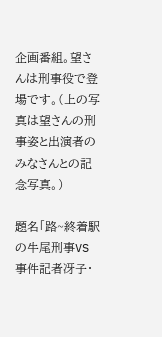企画番組。望さんは刑事役で登場です。(上の写真は望さんの刑事姿と出演者のみなさんとの記念写真。)

題名「路~終着駅の牛尾刑事VS事件記者冴子・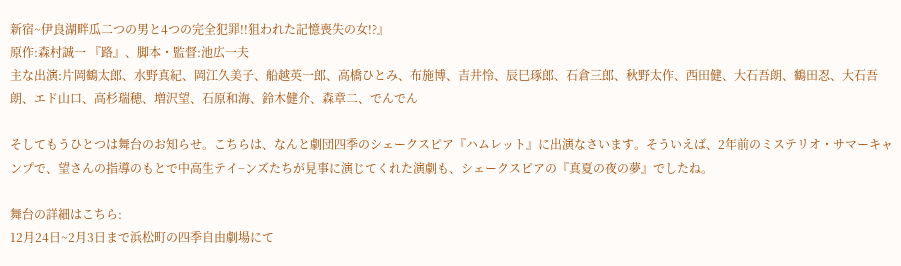新宿~伊良湖畔瓜二つの男と4つの完全犯罪!!狙われた記憶喪失の女!?』
原作:森村誠一 『路』、脚本・監督:池広一夫
主な出演:片岡鶴太郎、水野真紀、岡江久美子、船越英一郎、高橋ひとみ、布施博、吉井怜、辰巳琢郎、石倉三郎、秋野太作、西田健、大石吾朗、鶴田忍、大石吾朗、エド山口、高杉瑞穂、増沢望、石原和海、鈴木健介、森章二、でんでん

そしてもうひとつは舞台のお知らせ。こちらは、なんと劇団四季のシェークスピア『ハムレット』に出演なさいます。そういえば、2年前のミステリオ・サマーキャンプで、望さんの指導のもとで中高生テイ−ンズたちが見事に演じてくれた演劇も、シェークスピアの『真夏の夜の夢』でしたね。

舞台の詳細はこちら:
12月24日~2月3日まで浜松町の四季自由劇場にて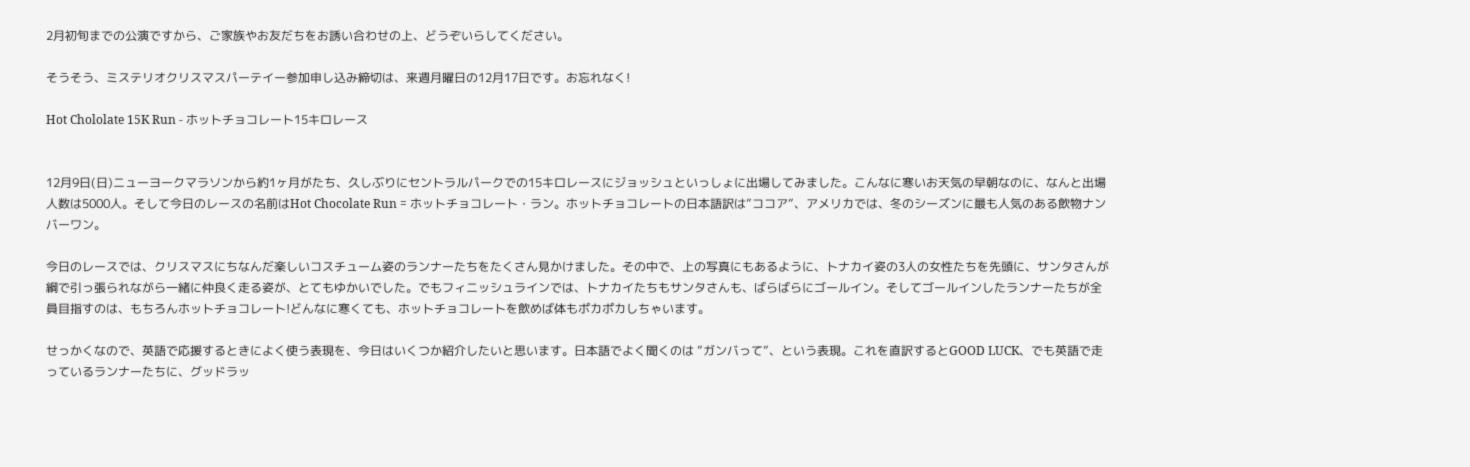2月初旬までの公演ですから、ご家族やお友だちをお誘い合わせの上、どうぞいらしてください。

そうそう、ミステリオクリスマスパーテイー参加申し込み締切は、来週月曜日の12月17日です。お忘れなく!

Hot Chololate 15K Run - ホットチョコレート15キロレース


12月9日(日)ニューヨークマラソンから約1ヶ月がたち、久しぶりにセントラルパークでの15キロレースにジョッシュといっしょに出場してみました。こんなに寒いお天気の早朝なのに、なんと出場人数は5000人。そして今日のレースの名前はHot Chocolate Run = ホットチョコレート・ラン。ホットチョコレートの日本語訳は”ココア”、アメリカでは、冬のシーズンに最も人気のある飲物ナンバーワン。

今日のレースでは、クリスマスにちなんだ楽しいコスチューム姿のランナーたちをたくさん見かけました。その中で、上の写真にもあるように、トナカイ姿の3人の女性たちを先頭に、サンタさんが綱で引っ張られながら一緒に仲良く走る姿が、とてもゆかいでした。でもフィニッシュラインでは、トナカイたちもサンタさんも、ばらばらにゴールイン。そしてゴールインしたランナーたちが全員目指すのは、もちろんホットチョコレート!どんなに寒くても、ホットチョコレートを飲めば体もポカポカしちゃいます。

せっかくなので、英語で応援するときによく使う表現を、今日はいくつか紹介したいと思います。日本語でよく聞くのは ”ガンバって”、という表現。これを直訳するとGOOD LUCK、でも英語で走っているランナーたちに、グッドラッ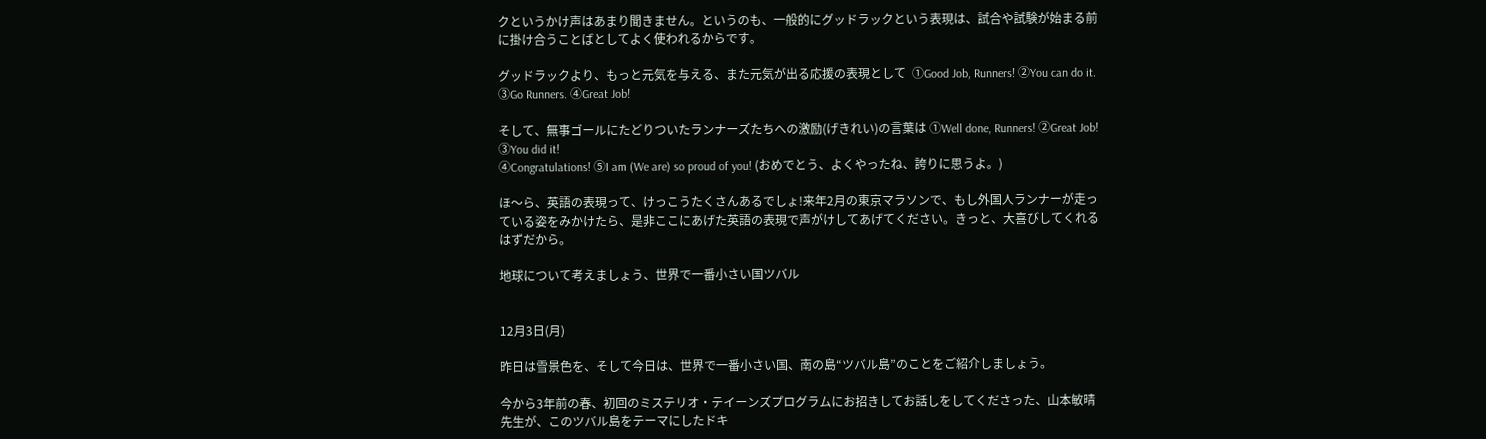クというかけ声はあまり聞きません。というのも、一般的にグッドラックという表現は、試合や試験が始まる前に掛け合うことばとしてよく使われるからです。

グッドラックより、もっと元気を与える、また元気が出る応援の表現として  ①Good Job, Runners! ②You can do it. ③Go Runners. ④Great Job!

そして、無事ゴールにたどりついたランナーズたちへの激励(げきれい)の言葉は ①Well done, Runners! ②Great Job! ③You did it!
④Congratulations! ⑤I am (We are) so proud of you! (おめでとう、よくやったね、誇りに思うよ。)

ほ〜ら、英語の表現って、けっこうたくさんあるでしょ!来年2月の東京マラソンで、もし外国人ランナーが走っている姿をみかけたら、是非ここにあげた英語の表現で声がけしてあげてください。きっと、大喜びしてくれるはずだから。

地球について考えましょう、世界で一番小さい国ツバル


12月3日(月)

昨日は雪景色を、そして今日は、世界で一番小さい国、南の島“ツバル島”のことをご紹介しましょう。

今から3年前の春、初回のミステリオ・テイーンズプログラムにお招きしてお話しをしてくださった、山本敏晴先生が、このツバル島をテーマにしたドキ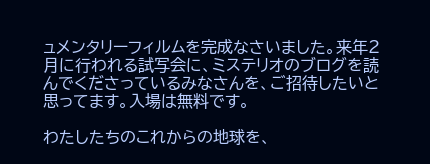ュメンタリーフィルムを完成なさいました。来年2月に行われる試写会に、ミステリオのブログを読んでくださっているみなさんを、ご招待したいと思ってます。入場は無料です。

わたしたちのこれからの地球を、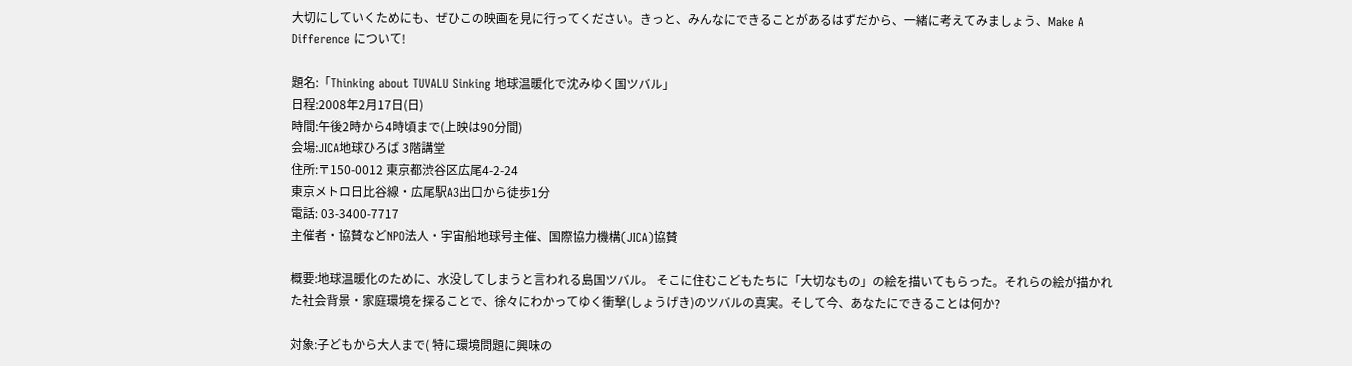大切にしていくためにも、ぜひこの映画を見に行ってください。きっと、みんなにできることがあるはずだから、一緒に考えてみましょう、Make A Difference について!

題名:「Thinking about TUVALU Sinking 地球温暖化で沈みゆく国ツバル」
日程:2008年2月17日(日)
時間:午後2時から4時頃まで(上映は90分間)
会場:JICA地球ひろば 3階講堂
住所:〒150-0012 東京都渋谷区広尾4-2-24
東京メトロ日比谷線・広尾駅A3出口から徒歩1分
電話: 03-3400-7717
主催者・協賛などNPO法人・宇宙船地球号主催、国際協力機構(JICA)協賛

概要:地球温暖化のために、水没してしまうと言われる島国ツバル。 そこに住むこどもたちに「大切なもの」の絵を描いてもらった。それらの絵が描かれた社会背景・家庭環境を探ることで、徐々にわかってゆく衝撃(しょうげき)のツバルの真実。そして今、あなたにできることは何か?

対象:子どもから大人まで( 特に環境問題に興味の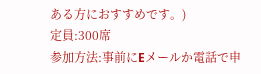ある方におすすめです。)
定員:300席
参加方法:事前にEメールか電話で申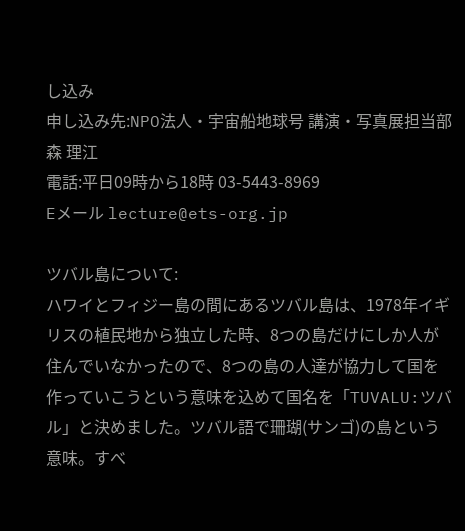し込み
申し込み先:NPO法人・宇宙船地球号 講演・写真展担当部 森 理江
電話:平日09時から18時 03-5443-8969
Eメール lecture@ets-org.jp

ツバル島について:
ハワイとフィジー島の間にあるツバル島は、1978年イギリスの植民地から独立した時、8つの島だけにしか人が住んでいなかったので、8つの島の人達が協力して国を作っていこうという意味を込めて国名を「TUVALU:ツバル」と決めました。ツバル語で珊瑚(サンゴ)の島という意味。すべ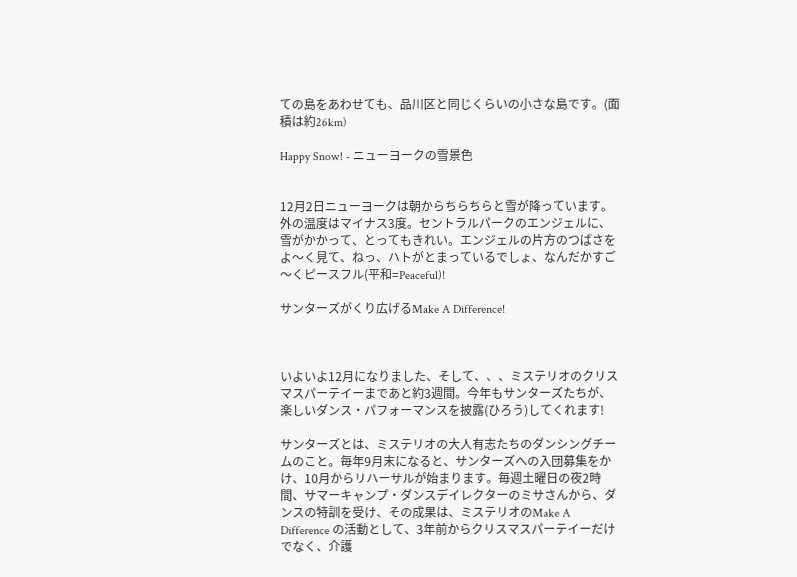ての島をあわせても、品川区と同じくらいの小さな島です。(面積は約26km)

Happy Snow! - ニューヨークの雪景色


12月2日ニューヨークは朝からちらちらと雪が降っています。外の温度はマイナス3度。セントラルパークのエンジェルに、雪がかかって、とってもきれい。エンジェルの片方のつばさをよ〜く見て、ねっ、ハトがとまっているでしょ、なんだかすご〜くピースフル(平和=Peaceful)!

サンターズがくり広げるMake A Difference!



いよいよ12月になりました、そして、、、ミステリオのクリスマスパーテイーまであと約3週間。今年もサンターズたちが、楽しいダンス・パフォーマンスを披露(ひろう)してくれます!

サンターズとは、ミステリオの大人有志たちのダンシングチームのこと。毎年9月末になると、サンターズへの入団募集をかけ、10月からリハーサルが始まります。毎週土曜日の夜2時間、サマーキャンプ・ダンスデイレクターのミサさんから、ダンスの特訓を受け、その成果は、ミステリオのMake A Difference の活動として、3年前からクリスマスパーテイーだけでなく、介護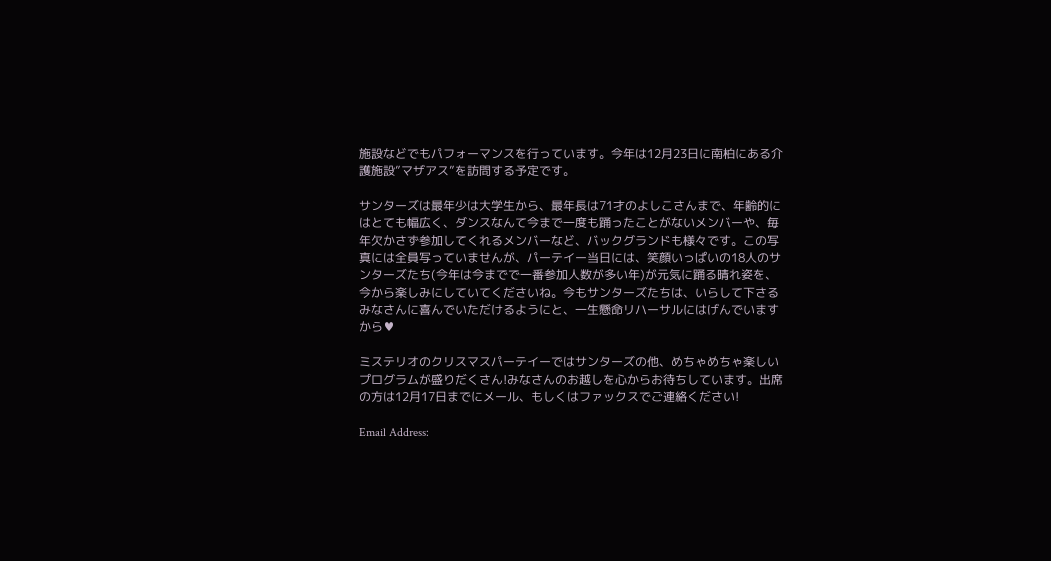施設などでもパフォーマンスを行っています。今年は12月23日に南柏にある介護施設”マザアス”を訪問する予定です。

サンターズは最年少は大学生から、最年長は71才のよしこさんまで、年齢的にはとても幅広く、ダンスなんて今まで一度も踊ったことがないメンバーや、毎年欠かさず参加してくれるメンバーなど、バックグランドも様々です。この写真には全員写っていませんが、パーテイー当日には、笑顔いっぱいの18人のサンターズたち(今年は今までで一番参加人数が多い年)が元気に踊る晴れ姿を、今から楽しみにしていてくださいね。今もサンターズたちは、いらして下さるみなさんに喜んでいただけるようにと、一生懸命リハーサルにはげんでいますから♥

ミステリオのクリスマスパーテイーではサンターズの他、めちゃめちゃ楽しいプログラムが盛りだくさん!みなさんのお越しを心からお待ちしています。出席の方は12月17日までにメール、もしくはファックスでご連絡ください!

Email Address: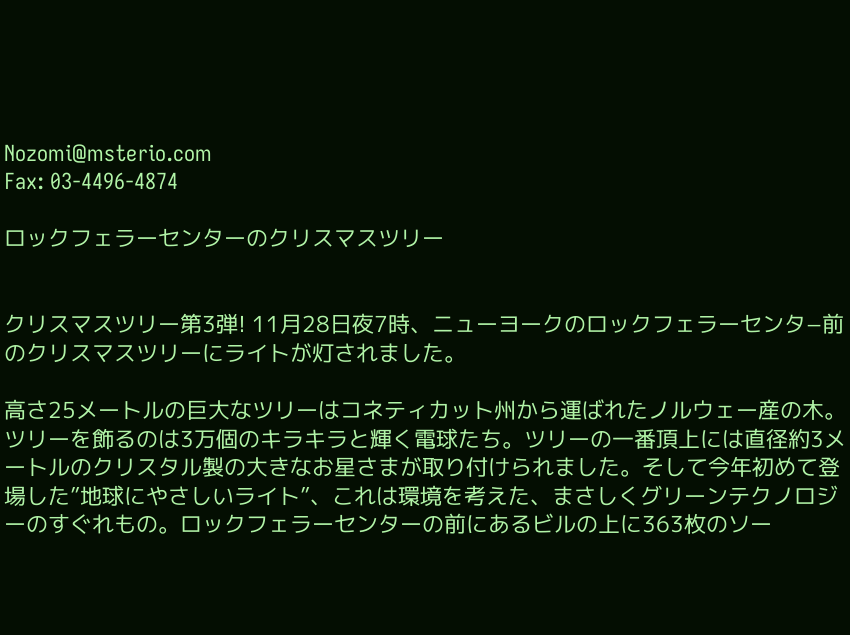Nozomi@msterio.com
Fax: 03-4496-4874

ロックフェラーセンターのクリスマスツリー


クリスマスツリー第3弾! 11月28日夜7時、ニューヨークのロックフェラーセンタ−前のクリスマスツリーにライトが灯されました。

高さ25メートルの巨大なツリーはコネティカット州から運ばれたノルウェー産の木。ツリーを飾るのは3万個のキラキラと輝く電球たち。ツリーの一番頂上には直径約3メートルのクリスタル製の大きなお星さまが取り付けられました。そして今年初めて登場した”地球にやさしいライト”、これは環境を考えた、まさしくグリーンテクノロジーのすぐれもの。ロックフェラーセンターの前にあるビルの上に363枚のソー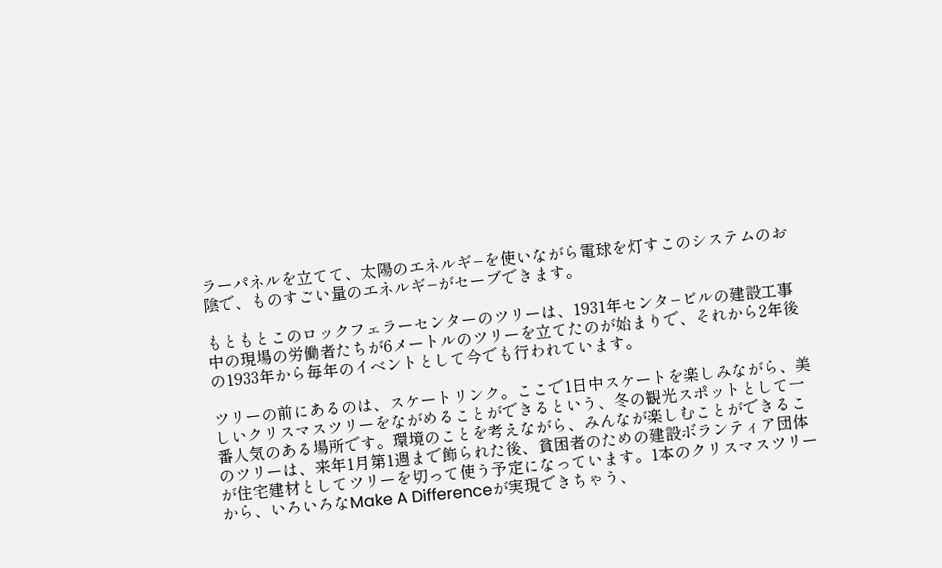ラーパネルを立てて、太陽のエネルギ−を使いながら電球を灯すこのシステムのお陰で、ものすごい量のエネルギ−がセーブできます。

もともとこのロックフェラーセンターのツリーは、1931年センタ−ビルの建設工事中の現場の労働者たちが6メートルのツリーを立てたのが始まりで、それから2年後の1933年から毎年のイベントとして今でも行われています。

ツリーの前にあるのは、スケートリンク。ここで1日中スケートを楽しみながら、美しいクリスマスツリーをながめることができるという、冬の観光スポットとして一番人気のある場所です。環境のことを考えながら、みんなが楽しむことができるこのツリーは、来年1月第1週まで飾られた後、貧困者のための建設ボランティア団体が住宅建材としてツリーを切って使う予定になっています。1本のクリスマスツリーから、いろいろなMake A Differenceが実現できちゃう、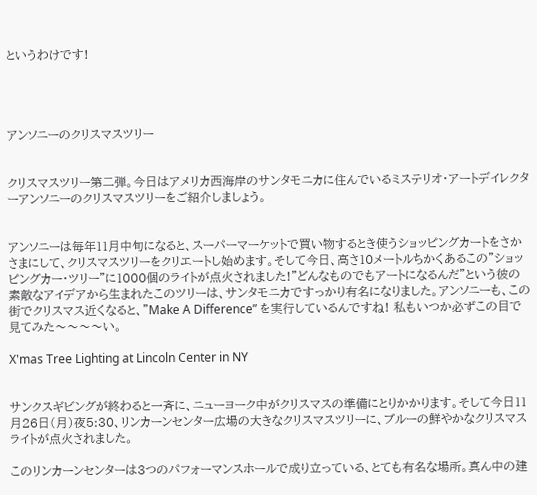というわけです!




アンソニーのクリスマスツリー


クリスマスツリー第二弾。今日はアメリカ西海岸のサンタモニカに住んでいるミステリオ・アートデイレクターアンソニーのクリスマスツリーをご紹介しましょう。


アンソニーは毎年11月中旬になると、スーパーマーケットで買い物するとき使うショッピングカートをさかさまにして、クリスマスツリーをクリエートし始めます。そして今日、高さ10メートルちかくあるこの”ショッピングカー・ツリー”に1000個のライトが点火されました!”どんなものでもアートになるんだ”という彼の素敵なアイデアから生まれたこのツリーは、サンタモニカですっかり有名になりました。アンソニーも、この街でクリスマス近くなると、”Make A Difference” を実行しているんですね! 私もいつか必ずこの目で見てみた〜〜〜〜い。

X'mas Tree Lighting at Lincoln Center in NY


サンクスギビングが終わると一斉に、ニューヨーク中がクリスマスの準備にとりかかります。そして今日11月26日(月)夜5:30、リンカーンセンター広場の大きなクリスマスツリーに、ブルーの鮮やかなクリスマスライトが点火されました。

このリンカーンセンターは3つのパフォーマンスホールで成り立っている、とても有名な場所。真ん中の建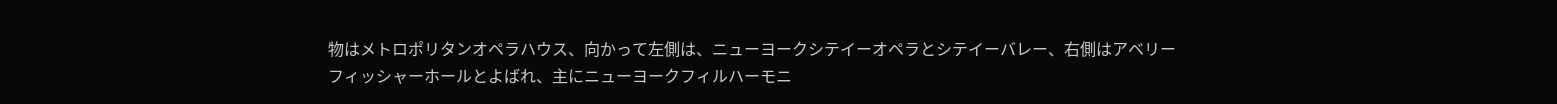物はメトロポリタンオペラハウス、向かって左側は、ニューヨークシテイーオペラとシテイーバレー、右側はアベリーフィッシャーホールとよばれ、主にニューヨークフィルハーモニ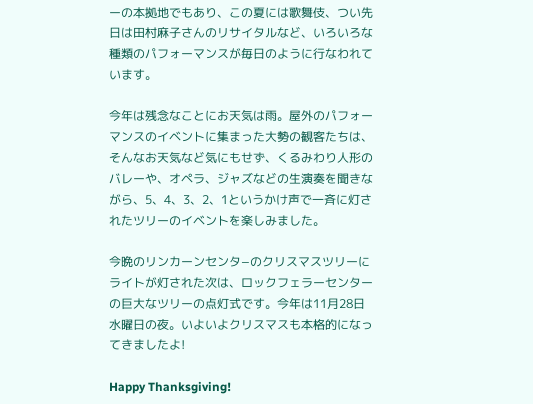ーの本拠地でもあり、この夏には歌舞伎、つい先日は田村麻子さんのリサイタルなど、いろいろな種類のパフォーマンスが毎日のように行なわれています。

今年は残念なことにお天気は雨。屋外のパフォーマンスのイベントに集まった大勢の観客たちは、そんなお天気など気にもせず、くるみわり人形のバレーや、オペラ、ジャズなどの生演奏を聞きながら、5、4、3、2、1というかけ声で一斉に灯されたツリーのイベントを楽しみました。

今晩のリンカーンセンタ−のクリスマスツリーにライトが灯された次は、ロックフェラーセンターの巨大なツリーの点灯式です。今年は11月28日水曜日の夜。いよいよクリスマスも本格的になってきましたよ!

Happy Thanksgiving!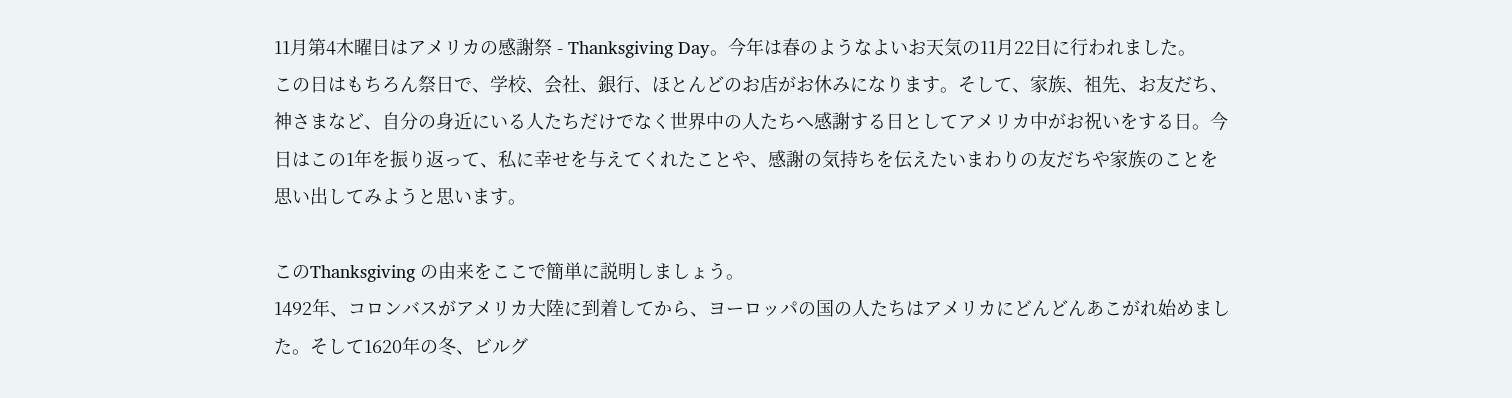11月第4木曜日はアメリカの感謝祭 - Thanksgiving Day。今年は春のようなよいお天気の11月22日に行われました。
この日はもちろん祭日で、学校、会社、銀行、ほとんどのお店がお休みになります。そして、家族、祖先、お友だち、神さまなど、自分の身近にいる人たちだけでなく世界中の人たちへ感謝する日としてアメリカ中がお祝いをする日。今日はこの1年を振り返って、私に幸せを与えてくれたことや、感謝の気持ちを伝えたいまわりの友だちや家族のことを思い出してみようと思います。

このThanksgiving の由来をここで簡単に説明しましょう。
1492年、コロンバスがアメリカ大陸に到着してから、ヨーロッパの国の人たちはアメリカにどんどんあこがれ始めました。そして1620年の冬、ビルグ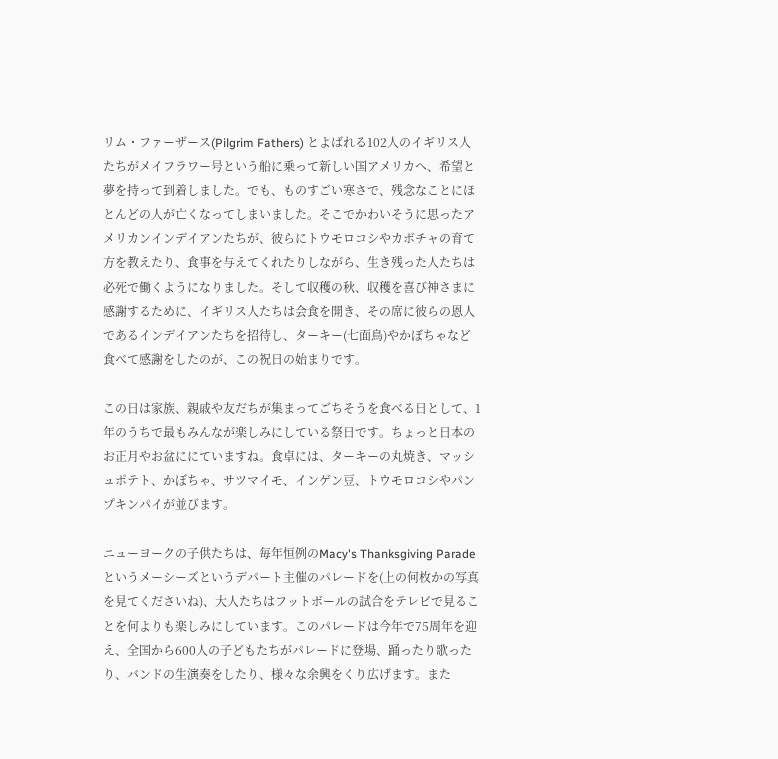リム・ファーザース(Pilgrim Fathers) とよばれる102人のイギリス人たちがメイフラワー号という船に乗って新しい国アメリカへ、希望と夢を持って到着しました。でも、ものすごい寒さで、残念なことにほとんどの人が亡くなってしまいました。そこでかわいそうに思ったアメリカンインデイアンたちが、彼らにトウモロコシやカボチャの育て方を教えたり、食事を与えてくれたりしながら、生き残った人たちは必死で働くようになりました。そして収穫の秋、収穫を喜び神さまに感謝するために、イギリス人たちは会食を開き、その席に彼らの恩人であるインデイアンたちを招待し、ターキー(七面鳥)やかぼちゃなど食べて感謝をしたのが、この祝日の始まりです。

この日は家族、親戚や友だちが集まってごちそうを食べる日として、1年のうちで最もみんなが楽しみにしている祭日です。ちょっと日本のお正月やお盆ににていますね。食卓には、ターキーの丸焼き、マッシュポテト、かぼちゃ、サツマイモ、インゲン豆、トウモロコシやパンプキンパイが並びます。

ニューヨークの子供たちは、毎年恒例のMacy's Thanksgiving Parade というメーシーズというデパート主催のパレードを(上の何枚かの写真を見てくださいね)、大人たちはフットボールの試合をテレビで見ることを何よりも楽しみにしています。このパレードは今年で75周年を迎え、全国から600人の子どもたちがパレードに登場、踊ったり歌ったり、バンドの生演奏をしたり、様々な余興をくり広げます。また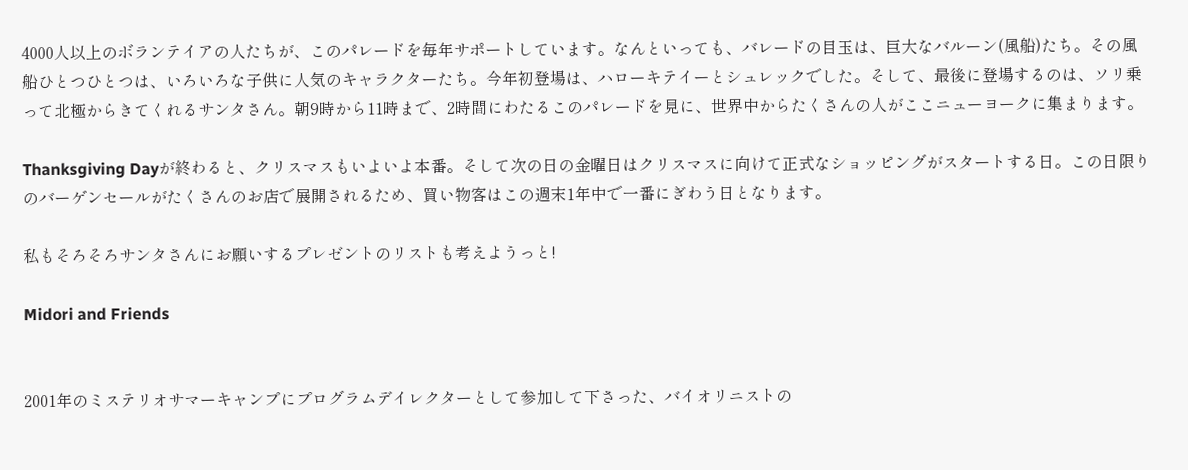4000人以上のボランテイアの人たちが、このパレードを毎年サポートしています。なんといっても、バレードの目玉は、巨大なバルーン(風船)たち。その風船ひとつひとつは、いろいろな子供に人気のキャラクターたち。今年初登場は、ハローキテイーとシュレックでした。そして、最後に登場するのは、ソリ乗って北極からきてくれるサンタさん。朝9時から11時まで、2時間にわたるこのパレードを見に、世界中からたくさんの人がここニューヨークに集まります。

Thanksgiving Dayが終わると、クリスマスもいよいよ本番。そして次の日の金曜日はクリスマスに向けて正式なショッピングがスタートする日。この日限りのバーゲンセールがたくさんのお店で展開されるため、買い物客はこの週末1年中で一番にぎわう日となります。

私もそろそろサンタさんにお願いするプレゼントのリストも考えようっと!

Midori and Friends


2001年のミステリオサマーキャンプにプログラムデイレクターとして参加して下さった、バイオリニストの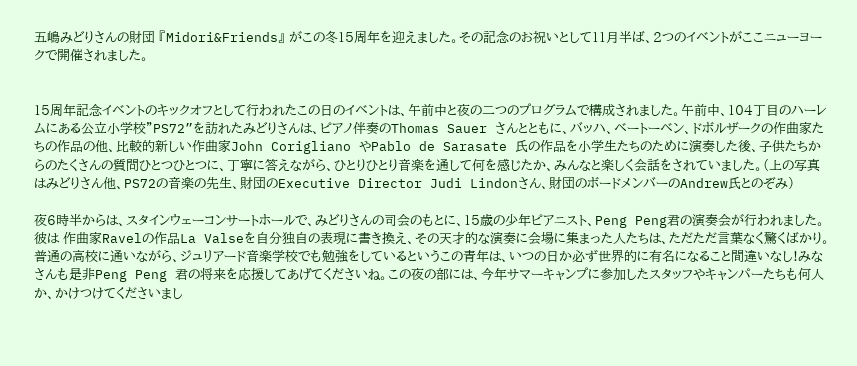五嶋みどりさんの財団 『Midori&Friends』 がこの冬15周年を迎えました。その記念のお祝いとして11月半ば、2つのイベントがここニューヨークで開催されました。


15周年記念イベントのキックオフとして行われたこの日のイベントは、午前中と夜の二つのプログラムで構成されました。午前中、104丁目のハーレムにある公立小学校”PS72”を訪れたみどりさんは、ピアノ伴奏のThomas Sauer さんとともに、バッハ、ベートーベン、ドボルザークの作曲家たちの作品の他、比較的新しい作曲家John Corigliano やPablo de Sarasate 氏の作品を小学生たちのために演奏した後、子供たちからのたくさんの質問ひとつひとつに、丁寧に答えながら、ひとりひとり音楽を通して何を感じたか、みんなと楽しく会話をされていました。(上の写真はみどりさん他、PS72の音楽の先生、財団のExecutive Director Judi Lindonさん、財団のボードメンバーのAndrew氏とのぞみ)

夜6時半からは、スタインウェーコンサートホールで、みどりさんの司会のもとに、15歳の少年ピアニスト、Peng Peng君の演奏会が行われました。彼は 作曲家Ravelの作品La Valseを自分独自の表現に書き換え、その天才的な演奏に会場に集まった人たちは、ただただ言葉なく驚くばかり。普通の高校に通いながら、ジュリアード音楽学校でも勉強をしているというこの青年は、いつの日か必ず世界的に有名になること間違いなし!みなさんも是非Peng Peng 君の将来を応援してあげてくださいね。この夜の部には、今年サマーキャンプに参加したスタッフやキャンパーたちも何人か、かけつけてくださいまし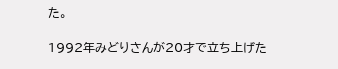た。

1992年みどりさんが20才で立ち上げた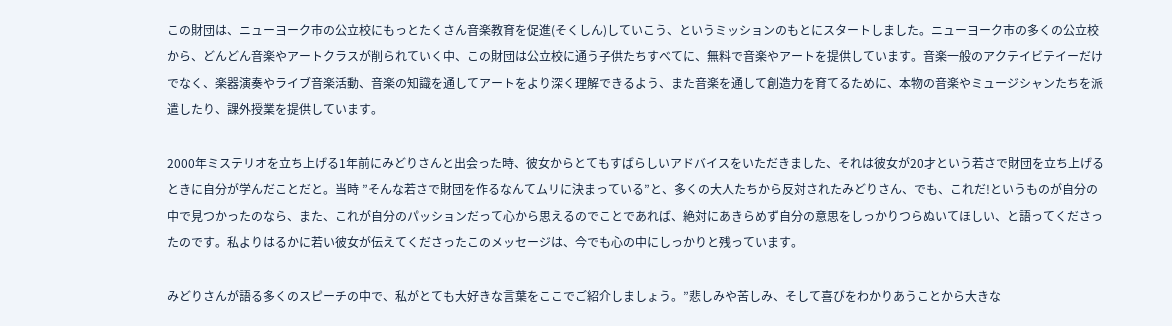この財団は、ニューヨーク市の公立校にもっとたくさん音楽教育を促進(そくしん)していこう、というミッションのもとにスタートしました。ニューヨーク市の多くの公立校から、どんどん音楽やアートクラスが削られていく中、この財団は公立校に通う子供たちすべてに、無料で音楽やアートを提供しています。音楽一般のアクテイビテイーだけでなく、楽器演奏やライブ音楽活動、音楽の知識を通してアートをより深く理解できるよう、また音楽を通して創造力を育てるために、本物の音楽やミュージシャンたちを派遣したり、課外授業を提供しています。

2000年ミステリオを立ち上げる1年前にみどりさんと出会った時、彼女からとてもすばらしいアドバイスをいただきました、それは彼女が20才という若さで財団を立ち上げるときに自分が学んだことだと。当時 ”そんな若さで財団を作るなんてムリに決まっている”と、多くの大人たちから反対されたみどりさん、でも、これだ!というものが自分の中で見つかったのなら、また、これが自分のパッションだって心から思えるのでことであれば、絶対にあきらめず自分の意思をしっかりつらぬいてほしい、と語ってくださったのです。私よりはるかに若い彼女が伝えてくださったこのメッセージは、今でも心の中にしっかりと残っています。

みどりさんが語る多くのスピーチの中で、私がとても大好きな言葉をここでご紹介しましょう。”悲しみや苦しみ、そして喜びをわかりあうことから大きな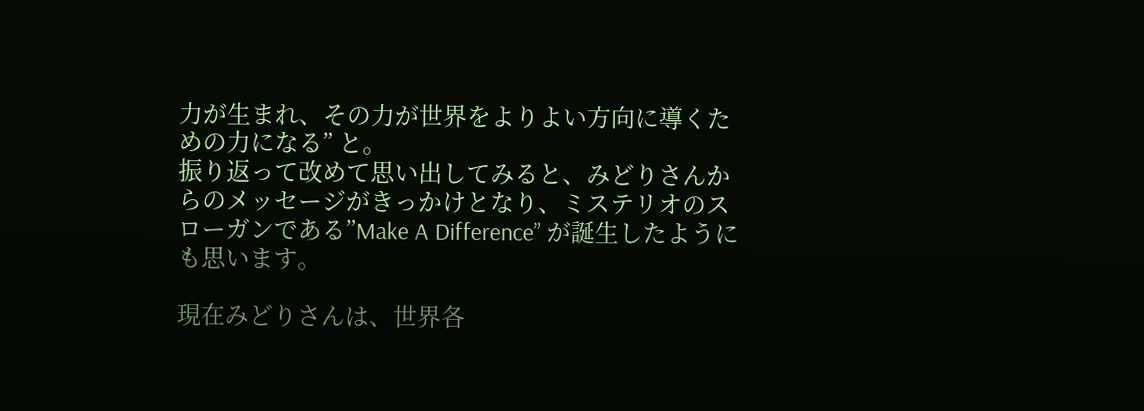力が生まれ、その力が世界をよりよい方向に導くための力になる” と。
振り返って改めて思い出してみると、みどりさんからのメッセージがきっかけとなり、ミステリオのスローガンである”Make A Difference” が誕生したようにも思います。

現在みどりさんは、世界各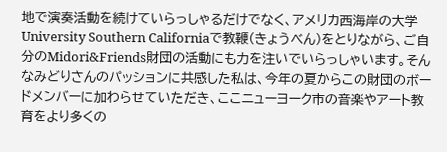地で演奏活動を続けていらっしゃるだけでなく、アメリカ西海岸の大学 University Southern Californiaで教鞭(きょうべん)をとりながら、ご自分のMidori&Friends財団の活動にも力を注いでいらっしゃいます。そんなみどりさんのパッションに共感した私は、今年の夏からこの財団のボードメンバーに加わらせていただき、ここニューヨーク市の音楽やアート教育をより多くの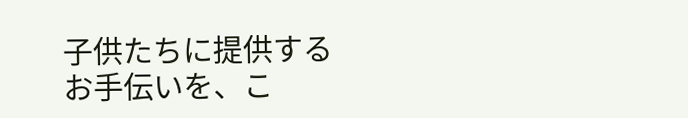子供たちに提供するお手伝いを、こ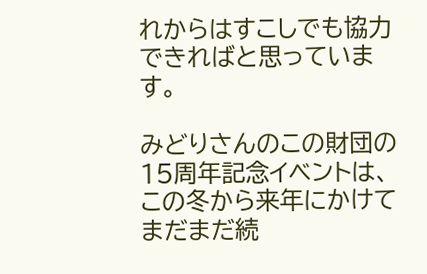れからはすこしでも協力できればと思っています。

みどりさんのこの財団の15周年記念イベントは、この冬から来年にかけてまだまだ続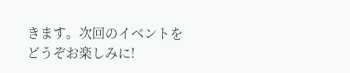きます。次回のイベントをどうぞお楽しみに!